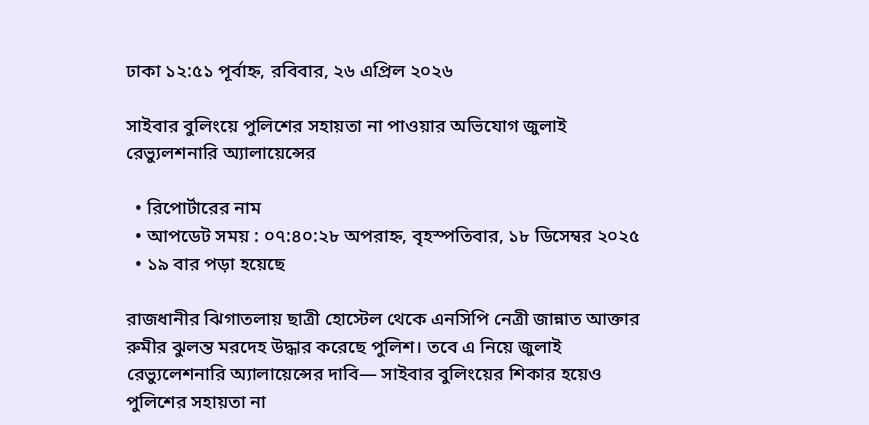ঢাকা ১২:৫১ পূর্বাহ্ন, রবিবার, ২৬ এপ্রিল ২০২৬

সাইবার বুলিংয়ে পুলিশের সহায়তা না পাওয়ার অভিযোগ জুলাই রেভ্যুলশনারি অ্যালায়েন্সের

  • রিপোর্টারের নাম
  • আপডেট সময় : ০৭:৪০:২৮ অপরাহ্ন, বৃহস্পতিবার, ১৮ ডিসেম্বর ২০২৫
  • ১৯ বার পড়া হয়েছে

রাজধানীর ঝিগাতলায় ছাত্রী হোস্টেল থেকে এনসিপি নেত্রী জান্নাত আক্তার রুমীর ঝুলন্ত মরদেহ উদ্ধার করেছে পুলিশ। তবে এ নিয়ে জুলাই রেভ্যুলেশনারি অ্যালায়েন্সের দাবি— সাইবার বুলিংয়ের শিকার হয়েও পুলিশের সহায়তা না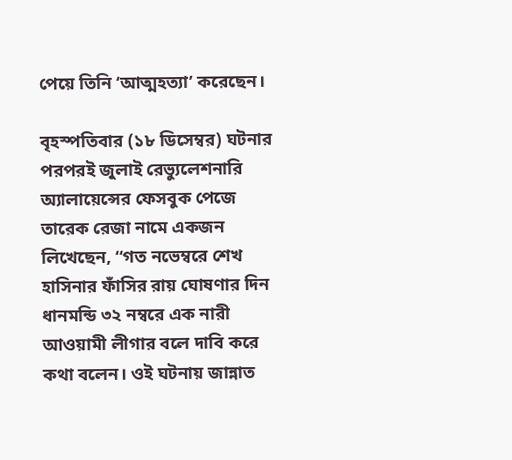পেয়ে তিনি ‘আত্মহত্যা’ করেছেন।

বৃহস্পতিবার (১৮ ডিসেম্বর) ঘটনার পরপরই জুলাই রেভ্যুলেশনারি অ্যালায়েন্সের ফেসবুক পেজে তারেক রেজা নামে একজন লিখেছেন, ‘‘গত নভেম্বরে শেখ হাসিনার ফাঁসির রায় ঘোষণার দিন ধানমন্ডি ৩২ নম্বরে এক নারী আওয়ামী লীগার বলে দাবি করে কথা বলেন। ওই ঘটনায় জান্নাত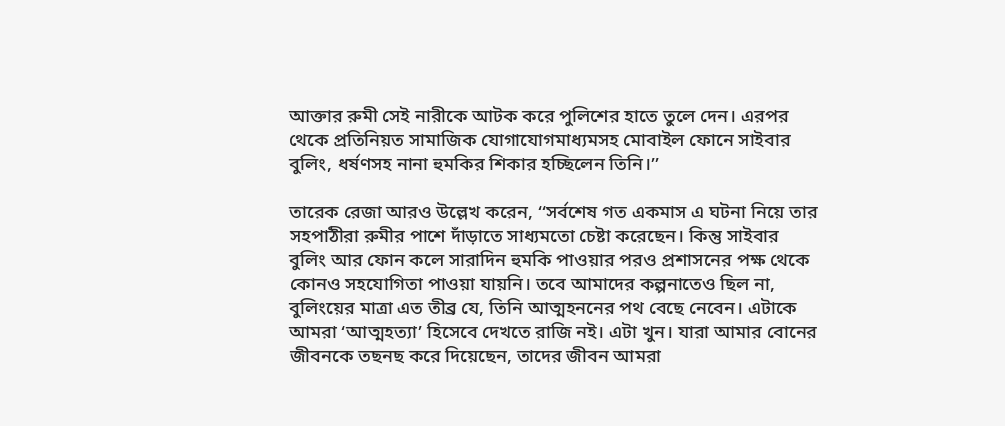আক্তার রুমী সেই নারীকে আটক করে পুলিশের হাতে তুলে দেন। এরপর থেকে প্রতিনিয়ত সামাজিক যোগাযোগমাধ্যমসহ মোবাইল ফোনে সাইবার বুলিং, ধর্ষণসহ নানা হুমকির শিকার হচ্ছিলেন তিনি।’’

তারেক রেজা আরও উল্লেখ করেন, ‘‘সর্বশেষ গত একমাস এ ঘটনা নিয়ে তার সহপাঠীরা রুমীর পাশে দাঁড়াতে সাধ্যমতো চেষ্টা করেছেন। কিন্তু সাইবার বুলিং আর ফোন কলে সারাদিন হুমকি পাওয়ার পরও প্রশাসনের পক্ষ থেকে কোনও সহযোগিতা পাওয়া যায়নি। তবে আমাদের কল্পনাতেও ছিল না, বুলিংয়ের মাত্রা এত তীব্র যে, তিনি আত্মহননের পথ বেছে নেবেন। এটাকে আমরা ‘আত্মহত্যা’ হিসেবে দেখতে রাজি নই। এটা খুন। যারা আমার বোনের জীবনকে তছনছ করে দিয়েছেন, তাদের জীবন আমরা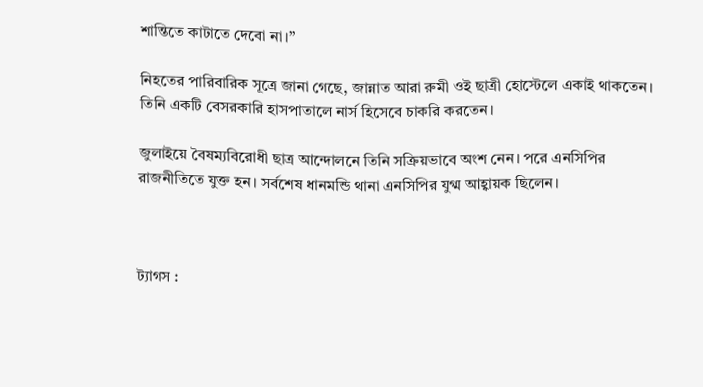শান্তিতে কাটাতে দেবো না।’’

নিহতের পারিবারিক সূত্রে জানা গেছে, জান্নাত আরা রুমী ওই ছাত্রী হোস্টেলে একাই থাকতেন। তিনি একটি বেসরকারি হাসপাতালে নার্স হিসেবে চাকরি করতেন।

জুলাইয়ে বৈষম্যবিরোধী ছাত্র আন্দোলনে তিনি সক্রিয়ভাবে অংশ নেন। পরে এনসিপির রাজনীতিতে যুক্ত হন। সর্বশেষ ধানমন্ডি থানা এনসিপির যুগ্ম আহ্বায়ক ছিলেন।



ট্যাগস :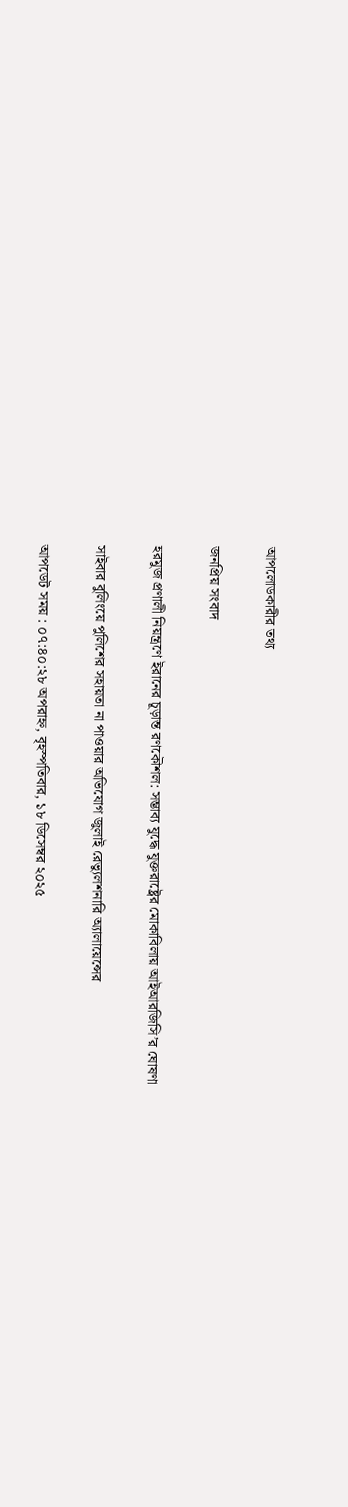আপলোডকারীর তথ্য

জনপ্রিয় সংবাদ

হরমুজ প্রণালী নিয়ন্ত্রণে ইরানের চূড়ান্ত রণকৌশল: সম্ভাব্য যুদ্ধে যুক্তরাষ্ট্রের মোকাবিলায় আইআরজিসি’র ঘোষণা

সাইবার বুলিংয়ে পুলিশের সহায়তা না পাওয়ার অভিযোগ জুলাই রেভ্যুলশনারি অ্যালায়েন্সের

আপডেট সময় : ০৭:৪০:২৮ অপরাহ্ন, বৃহস্পতিবার, ১৮ ডিসেম্বর ২০২৫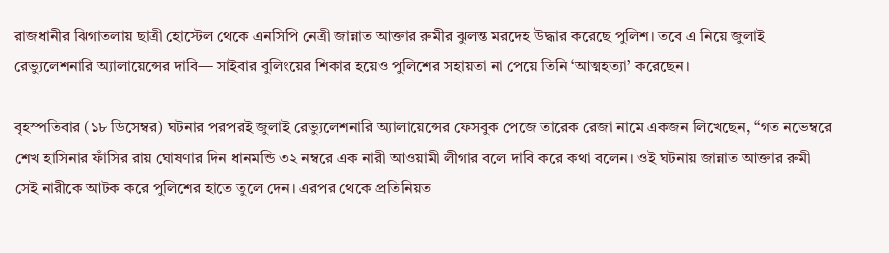রাজধানীর ঝিগাতলায় ছাত্রী হোস্টেল থেকে এনসিপি নেত্রী জান্নাত আক্তার রুমীর ঝুলন্ত মরদেহ উদ্ধার করেছে পুলিশ। তবে এ নিয়ে জুলাই রেভ্যুলেশনারি অ্যালায়েন্সের দাবি— সাইবার বুলিংয়ের শিকার হয়েও পুলিশের সহায়তা না পেয়ে তিনি ‘আত্মহত্যা’ করেছেন।

বৃহস্পতিবার (১৮ ডিসেম্বর) ঘটনার পরপরই জুলাই রেভ্যুলেশনারি অ্যালায়েন্সের ফেসবুক পেজে তারেক রেজা নামে একজন লিখেছেন, ‘‘গত নভেম্বরে শেখ হাসিনার ফাঁসির রায় ঘোষণার দিন ধানমন্ডি ৩২ নম্বরে এক নারী আওয়ামী লীগার বলে দাবি করে কথা বলেন। ওই ঘটনায় জান্নাত আক্তার রুমী সেই নারীকে আটক করে পুলিশের হাতে তুলে দেন। এরপর থেকে প্রতিনিয়ত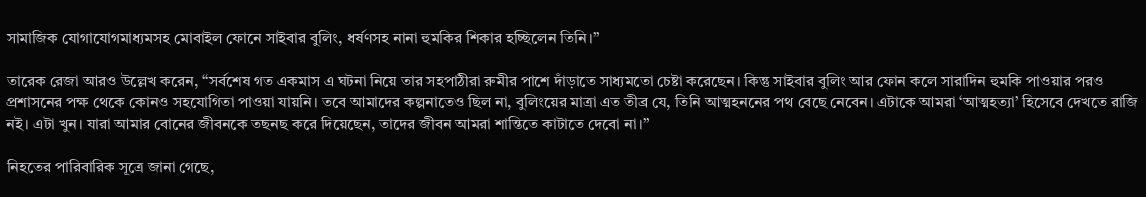সামাজিক যোগাযোগমাধ্যমসহ মোবাইল ফোনে সাইবার বুলিং, ধর্ষণসহ নানা হুমকির শিকার হচ্ছিলেন তিনি।’’

তারেক রেজা আরও উল্লেখ করেন, ‘‘সর্বশেষ গত একমাস এ ঘটনা নিয়ে তার সহপাঠীরা রুমীর পাশে দাঁড়াতে সাধ্যমতো চেষ্টা করেছেন। কিন্তু সাইবার বুলিং আর ফোন কলে সারাদিন হুমকি পাওয়ার পরও প্রশাসনের পক্ষ থেকে কোনও সহযোগিতা পাওয়া যায়নি। তবে আমাদের কল্পনাতেও ছিল না, বুলিংয়ের মাত্রা এত তীব্র যে, তিনি আত্মহননের পথ বেছে নেবেন। এটাকে আমরা ‘আত্মহত্যা’ হিসেবে দেখতে রাজি নই। এটা খুন। যারা আমার বোনের জীবনকে তছনছ করে দিয়েছেন, তাদের জীবন আমরা শান্তিতে কাটাতে দেবো না।’’

নিহতের পারিবারিক সূত্রে জানা গেছে,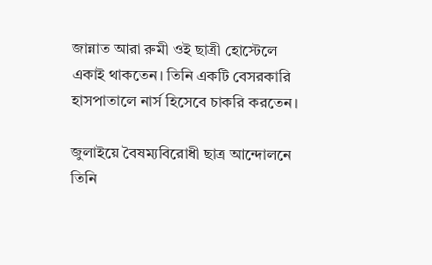জান্নাত আরা রুমী ওই ছাত্রী হোস্টেলে একাই থাকতেন। তিনি একটি বেসরকারি হাসপাতালে নার্স হিসেবে চাকরি করতেন।

জুলাইয়ে বৈষম্যবিরোধী ছাত্র আন্দোলনে তিনি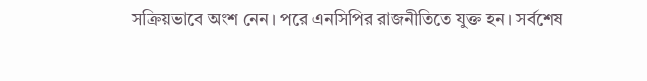সক্রিয়ভাবে অংশ নেন। পরে এনসিপির রাজনীতিতে যুক্ত হন। সর্বশেষ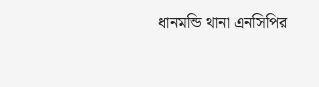ধানমন্ডি থানা এনসিপির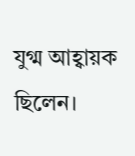যুগ্ম আহ্বায়ক ছিলেন।